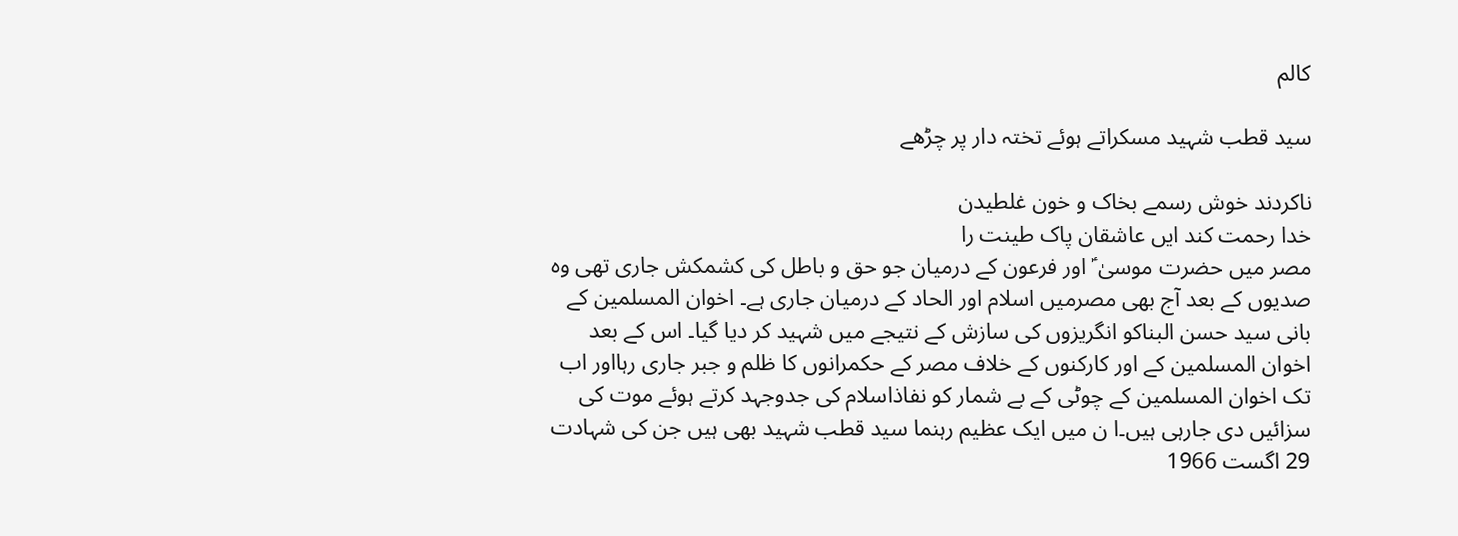کالم

سید قطب شہید مسکراتے ہوئے تختہ دار پر چڑھے

ناکردند خوش رسمے بخاک و خون غلطیدن
خدا رحمت کند ایں عاشقان پاک طینت را
مصر میں حضرت موسیٰ ؑ اور فرعون کے درمیان جو حق و باطل کی کشمکش جاری تھی وہ صدیوں کے بعد آج بھی مصرمیں اسلام اور الحاد کے درمیان جاری ہے۔ اخوان المسلمین کے بانی سید حسن البناکو انگریزوں کی سازش کے نتیجے میں شہید کر دیا گیا۔ اس کے بعد اخوان المسلمین کے اور کارکنوں کے خلاف مصر کے حکمرانوں کا ظلم و جبر جاری رہااور اب تک اخوان المسلمین کے چوٹی کے بے شمار کو نفاذاسلام کی جدوجہد کرتے ہوئے موت کی سزائیں دی جارہی ہیں۔ا ن میں ایک عظیم رہنما سید قطب شہید بھی ہیں جن کی شہادت 29 اگست 1966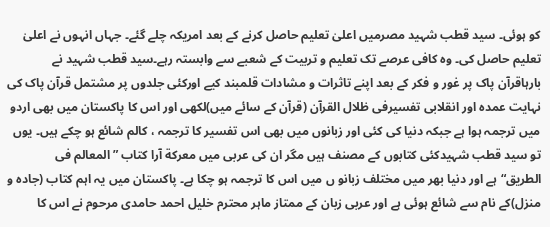کو ہوئی۔ سید قطب شہید مصرمیں اعلیٰ تعلیم حاصل کرنے کے بعد امریکہ چلے گئے۔ جہاں انہوں نے اعلیٰ تعلیم حاصل کی۔ وہ کافی عرصے تک تعلیم و تربیت کے شعبے سے وابستہ رہے۔سید قطب شہید نے بارہاقرآن پاک پر غور و فکر کے بعد اپنے تاثرات و مشادات قلمبند کیے اورکئی جلدوں پر مشتمل قرآن پاک کی نہایت عمدہ اور انقلابی تفسیرفی ظلال القرآن (قرآن کے سائے میں)لکھی اور اس کا پاکستان میں بھی اردو میں ترجمہ ہوا ہے جبکہ دنیا کی کئی اور زبانوں میں بھی اس تفسیر کا ترجمہ ، کالم شائع ہو چکے ہیں۔ یوں تو سید قطب شہیدکئی کتابوں کے مصنف ہیں مگر ان کی عربی میں معرکة آرا کتاب ”المعالم فی الطریق“ہے اور دنیا بھر میں مختلف زبانو ں میں اس کا ترجمہ ہو چکا ہے۔ پاکستان میں یہ اہم کتاب (جادہ و منزل)کے نام سے شائع ہوئی ہے اور عربی زبان کے ممتاز ماہر محترم خلیل احمد حامدی مرحوم نے اس کا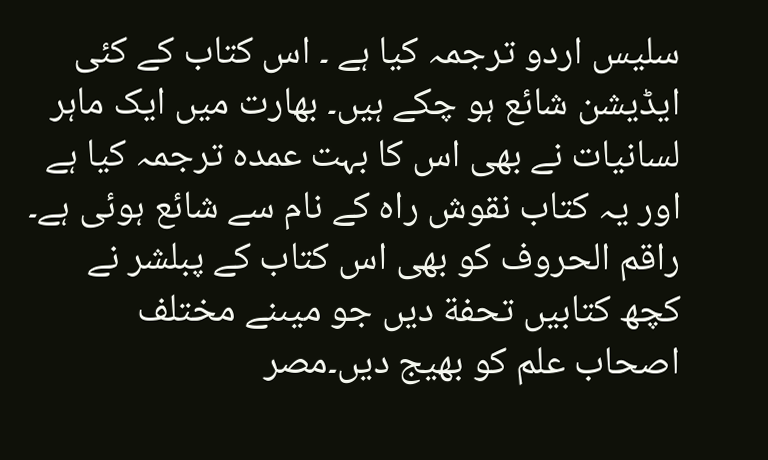سلیس اردو ترجمہ کیا ہے ۔ اس کتاب کے کئی ایڈیشن شائع ہو چکے ہیں۔ بھارت میں ایک ماہر لسانیات نے بھی اس کا بہت عمدہ ترجمہ کیا ہے اور یہ کتاب نقوش راہ کے نام سے شائع ہوئی ہے۔ راقم الحروف کو بھی اس کتاب کے پبلشر نے کچھ کتابیں تحفة دیں جو میںنے مختلف اصحاب علم کو بھیج دیں۔مصر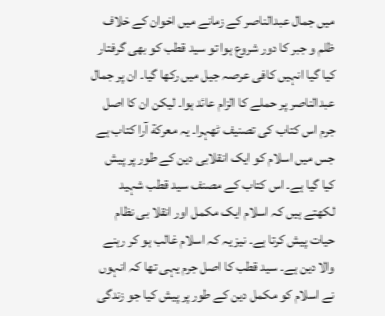میں جمال عبدالناصر کے زمانے میں اخوان کے خلاف ظلم و جبر کا دور شروع ہوا تو سید قطب کو بھی گرفتار کیا گیا انہیں کافی عرصہ جیل میں رکھا گیا۔ ان پر جمال عبدالناصر پر حملے کا الزام عائد ہوا۔ لیکن ان کا اصل جرم اس کتاب کی تصنیف ٹھہرا۔ یہ معرکة آرا کتاب ہے جس میں اسلام کو ایک انقلابی دین کے طور پر پیش کیا گیا ہے۔ اس کتاب کے مصنف سید قطب شہید لکھتے ہیں کہ اسلام ایک مکمل اور انقلا بی نظام حیات پیش کرتا ہے۔ نیز یہ کہ اسلام غالب ہو کر رہنے والا دین ہے۔ سید قطب کا اصل جرم یہی تھا کہ انہوں نے اسلام کو مکمل دین کے طور پر پیش کیا جو زندگی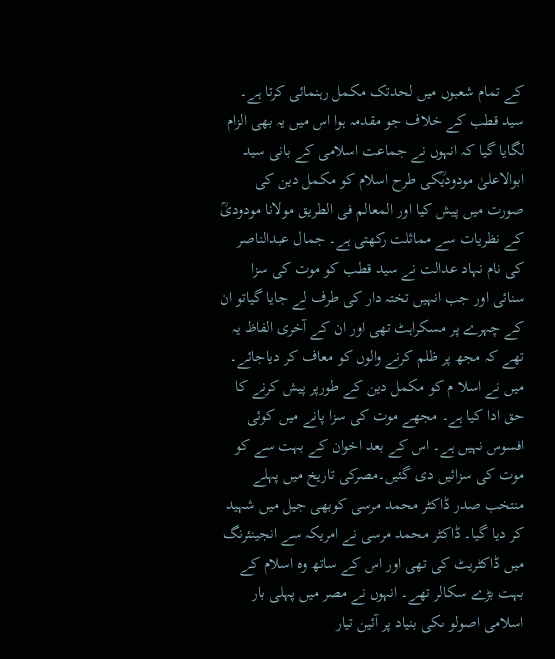کے تمام شعبوں میں لحدتک مکمل رہنمائی کرتا ہے۔ سید قطب کے خلاف جو مقدمہ ہوا اس میں یہ بھی الزام لگایا گیا کہ انہوں نے جماعت اسلامی کے بانی سید ابوالاعلیٰ مودودیؒکی طرح اسلام کو مکمل دین کی صورت میں پیش کیا اور المعالم فی الطریق مولانا مودودیؒ کے نظریات سے مماثلت رکھتی ہے۔ جمال عبدالناصر کی نام نہاد عدالت نے سید قطب کو موت کی سزا سنائی اور جب انہیں تختہ دار کی طرف لے جایا گیاتو ان کے چہرے پر مسکراہٹ تھی اور ان کے آخری الفاظ یہ تھے کہ مجھ پر ظلم کرنے والوں کو معاف کر دیاجائے۔ میں نے اسلا م کو مکمل دین کے طورپر پیش کرنے کا حق ادا کیا ہے۔ مجھے موت کی سزا پانے میں کوئی افسوس نہیں ہے۔ اس کے بعد اخوان کے بہت سے کو موت کی سزائیں دی گئیں۔مصرکی تاریخ میں پہلے منتخب صدر ڈاکٹر محمد مرسی کوبھی جیل میں شہید کر دیا گیا۔ ڈاکٹر محمد مرسی نے امریکہ سے انجینئرنگ میں ڈاکٹریٹ کی تھی اور اس کے ساتھ وہ اسلام کے بہت بڑے سکالر تھے۔ انہوں نے مصر میں پہلی بار اسلامی اصولو ںکی بنیاد پر آئین تیار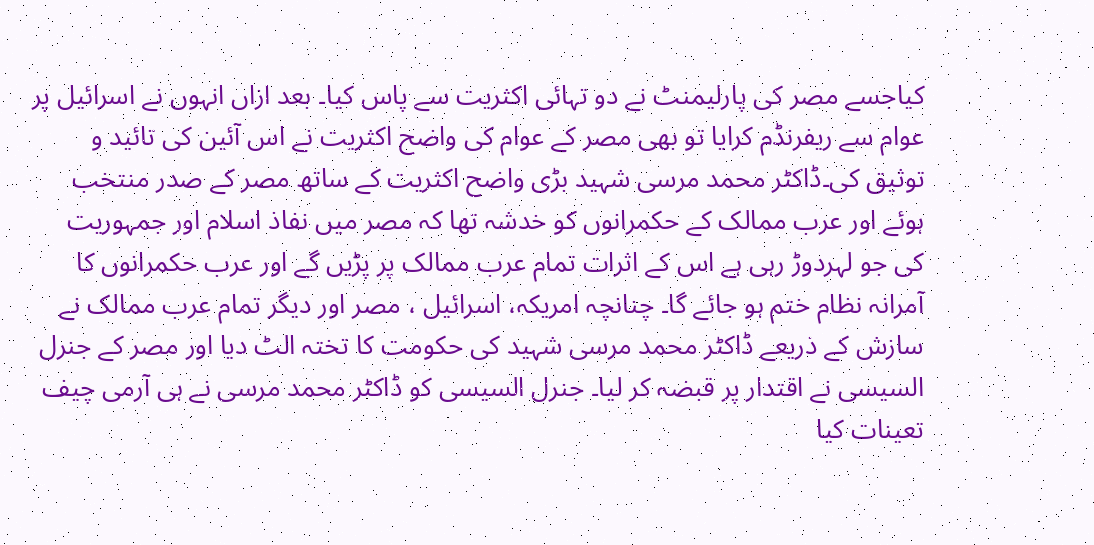کیاجسے مصر کی پارلیمنٹ نے دو تہائی اکثریت سے پاس کیا۔ بعد ازاں انہوں نے اسرائیل پر عوام سے ریفرنڈم کرایا تو بھی مصر کے عوام کی واضح اکثریت نے اس آئین کی تائید و توثیق کی۔ڈاکٹر محمد مرسی شہید بڑی واضح اکثریت کے ساتھ مصر کے صدر منتخب ہوئے اور عرب ممالک کے حکمرانوں کو خدشہ تھا کہ مصر میں نفاذ اسلام اور جمہوریت کی جو لہردوڑ رہی ہے اس کے اثرات تمام عرب ممالک پر پڑیں گے اور عرب حکمرانوں کا آمرانہ نظام ختم ہو جائے گا۔ چنانچہ امریکہ، اسرائیل ، مصر اور دیگر تمام عرب ممالک نے سازش کے ذریعے ڈاکٹر محمد مرسی شہید کی حکومت کا تختہ الٹ دیا اور مصر کے جنرل السیسی نے اقتدار پر قبضہ کر لیا۔ جنرل السیسی کو ڈاکٹر محمد مرسی نے ہی آرمی چیف تعینات کیا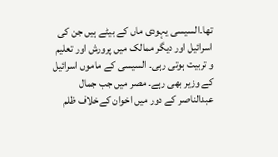تھا۔السیسی یہودی ماں کے بیٹے ہیں جن کی اسرائیل اور دیگر ممالک میں پرورش اور تعلیم و تربیت ہوتی رہی۔ السیسی کے ماموں اسرائیل کے وزیر بھی رہے۔ مصر میں جب جمال عبدالناصر کے دور میں اخوان کےخلاف ظلم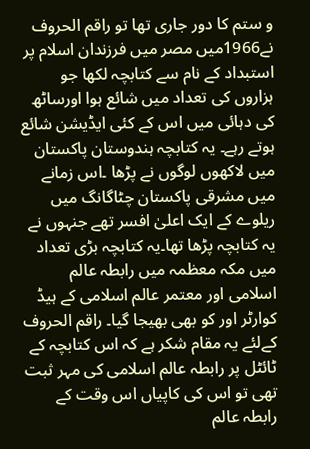و ستم کا دور جاری تھا تو راقم الحروف نے1966میں مصر میں فرزندان اسلام پر استبداد کے نام سے کتابچہ لکھا جو ہزاروں کی تعداد میں شائع ہوا اورساٹھ کی دہائی میں اس کے کئی ایڈیشن شائع ہوتے رہے۔ یہ کتابچہ ہندوستان پاکستان میں لاکھوں لوگوں نے پڑھا ۔اس زمانے میں مشرقی پاکستان چٹاگانگ میں ریلوے کے ایک اعلیٰ افسر تھے جنہوں نے یہ کتابچہ پڑھا تھا۔یہ کتابچہ بڑی تعداد میں مکہ معظمہ میں رابطہ عالم اسلامی اور معتمر عالم اسلامی کے ہیڈ کوارٹر اور کو بھی بھیجا گیا۔ راقم الحروف کےلئے یہ مقام شکر ہے کہ اس کتابچہ کے ٹائٹل پر رابطہ عالم اسلامی کی مہر ثبت تھی تو اس کی کاپیاں اس وقت کے رابطہ عالم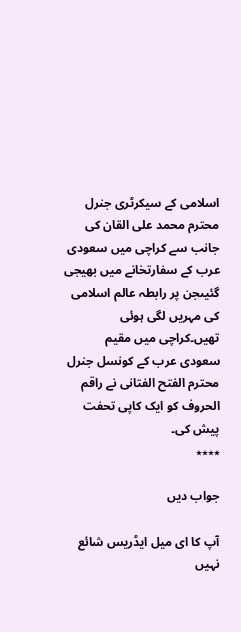اسلامی کے سیکرٹری جنرل محترم محمد علی القان کی جانب سے کراچی میں سعودی عرب کے سفارتخانے میں بھیجی گئیںجن پر رابطہ عالم اسلامی کی مہریں لگی ہوئی تھیں۔کراچی میں مقیم سعودی عرب کے کونسل جنرل محترم الفتح الفتانی نے راقم الحروف کو ایک کاپی تحفت پیش کی۔
٭٭٭٭

جواب دیں

آپ کا ای میل ایڈریس شائع نہیں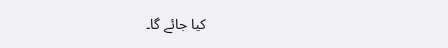کیا جائے گا۔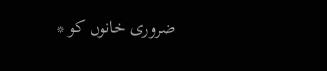ضروری خانوں کو *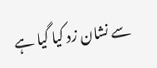سے نشان زد کیا گیا ہے